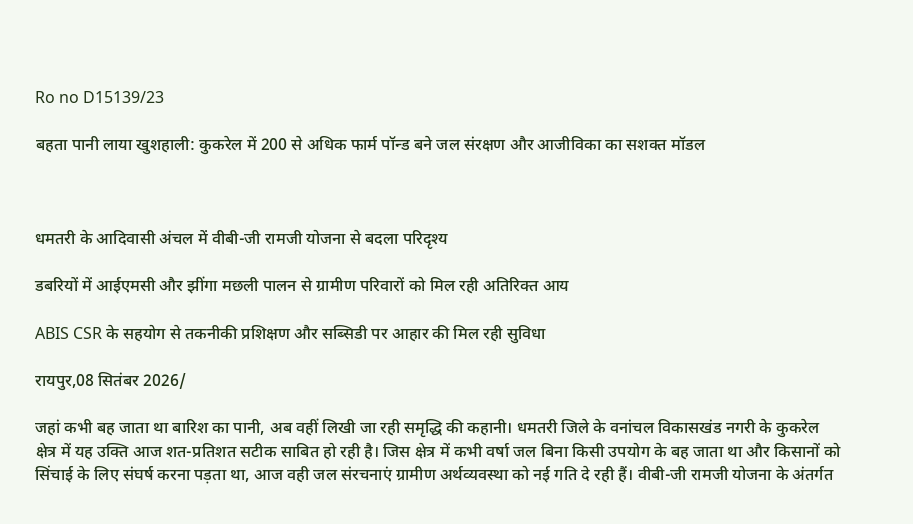Ro no D15139/23

बहता पानी लाया खुशहाली: कुकरेल में 200 से अधिक फार्म पॉन्ड बने जल संरक्षण और आजीविका का सशक्त मॉडल



धमतरी के आदिवासी अंचल में वीबी-जी रामजी योजना से बदला परिदृश्य

डबरियों में आईएमसी और झींगा मछली पालन से ग्रामीण परिवारों को मिल रही अतिरिक्त आय

ABIS CSR के सहयोग से तकनीकी प्रशिक्षण और सब्सिडी पर आहार की मिल रही सुविधा

रायपुर,08 सितंबर 2026/

जहां कभी बह जाता था बारिश का पानी, अब वहीं लिखी जा रही समृद्धि की कहानी। धमतरी जिले के वनांचल विकासखंड नगरी के कुकरेल क्षेत्र में यह उक्ति आज शत-प्रतिशत सटीक साबित हो रही है। जिस क्षेत्र में कभी वर्षा जल बिना किसी उपयोग के बह जाता था और किसानों को सिंचाई के लिए संघर्ष करना पड़ता था, आज वही जल संरचनाएं ग्रामीण अर्थव्यवस्था को नई गति दे रही हैं। वीबी-जी रामजी योजना के अंतर्गत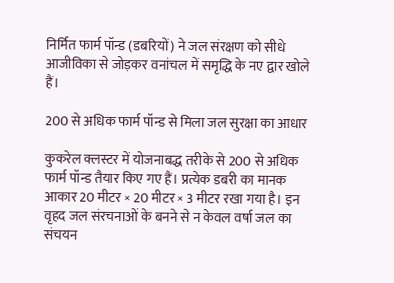निर्मित फार्म पॉन्ड (डबरियों) ने जल संरक्षण को सीधे आजीविका से जोड़कर वनांचल में समृद्धि के नए द्वार खोले हैं।

200 से अधिक फार्म पॉन्ड से मिला जल सुरक्षा का आधार

कुकरेल क्लस्टर में योजनाबद्ध तरीके से 200 से अधिक फार्म पॉन्ड तैयार किए गए हैं। प्रत्येक डबरी का मानक आकार 20 मीटर × 20 मीटर × 3 मीटर रखा गया है। इन वृहद जल संरचनाओं के बनने से न केवल वर्षा जल का संचयन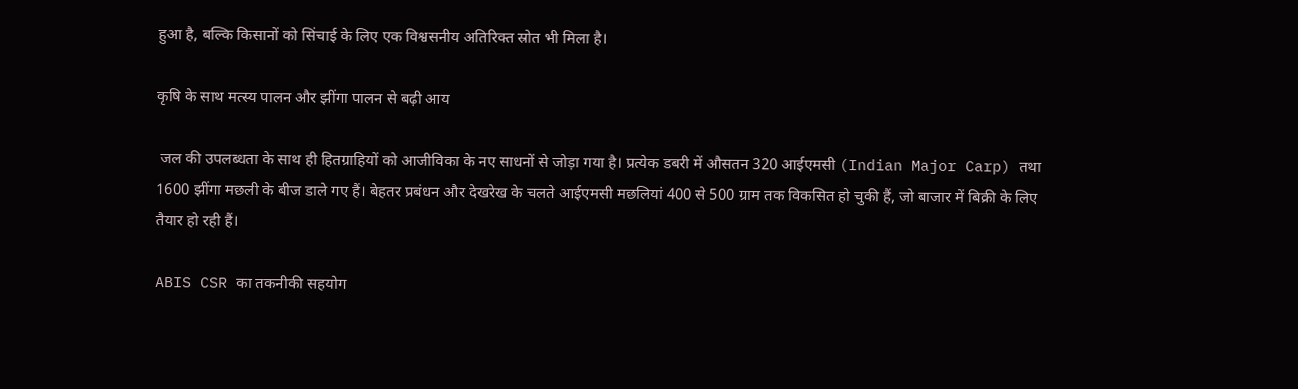हुआ है, बल्कि किसानों को सिंचाई के लिए एक विश्वसनीय अतिरिक्त स्रोत भी मिला है।

कृषि के साथ मत्स्य पालन और झींगा पालन से बढ़ी आय

 जल की उपलब्धता के साथ ही हितग्राहियों को आजीविका के नए साधनों से जोड़ा गया है। प्रत्येक डबरी में औसतन 320 आईएमसी (Indian Major Carp) तथा 1600 झींगा मछली के बीज डाले गए हैं। बेहतर प्रबंधन और देखरेख के चलते आईएमसी मछलियां 400 से 500 ग्राम तक विकसित हो चुकी हैं, जो बाजार में बिक्री के लिए तैयार हो रही हैं।

ABIS CSR का तकनीकी सहयोग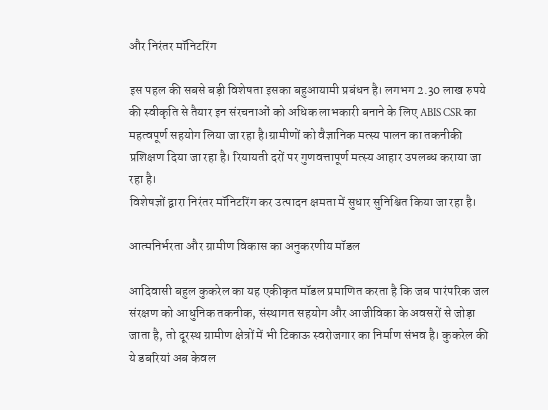और निरंतर मॉनिटरिंग

इस पहल की सबसे बड़ी विशेषता इसका बहुआयामी प्रबंधन है। लगभग 2.30 लाख रुपये की स्वीकृति से तैयार इन संरचनाओं को अधिक लाभकारी बनाने के लिए ABIS CSR का महत्वपूर्ण सहयोग लिया जा रहा है।ग्रामीणों को वैज्ञानिक मत्स्य पालन का तकनीकी प्रशिक्षण दिया जा रहा है। रियायती दरों पर गुणवत्तापूर्ण मत्स्य आहार उपलब्ध कराया जा रहा है।
विशेषज्ञों द्वारा निरंतर मॉनिटरिंग कर उत्पादन क्षमता में सुधार सुनिश्चित किया जा रहा है।

आत्मनिर्भरता और ग्रामीण विकास का अनुकरणीय मॉडल

आदिवासी बहुल कुकरेल का यह एकीकृत मॉडल प्रमाणित करता है कि जब पारंपरिक जल संरक्षण को आधुनिक तकनीक, संस्थागत सहयोग और आजीविका के अवसरों से जोड़ा जाता है, तो दूरस्थ ग्रामीण क्षेत्रों में भी टिकाऊ स्वरोजगार का निर्माण संभव है। कुकरेल की ये डबरियां अब केवल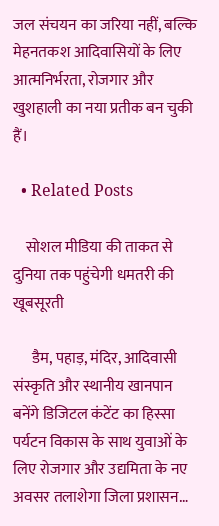जल संचयन का जरिया नहीं, बल्कि मेहनतकश आदिवासियों के लिए आत्मनिर्भरता, रोजगार और खुशहाली का नया प्रतीक बन चुकी हैं।

  • Related Posts

    सोशल मीडिया की ताकत से दुनिया तक पहुंचेगी धमतरी की खूबसूरती

      डैम, पहाड़, मंदिर, आदिवासी संस्कृति और स्थानीय खानपान बनेंगे डिजिटल कंटेंट का हिस्सा पर्यटन विकास के साथ युवाओं के लिए रोजगार और उद्यमिता के नए अवसर तलाशेगा जिला प्रशासन…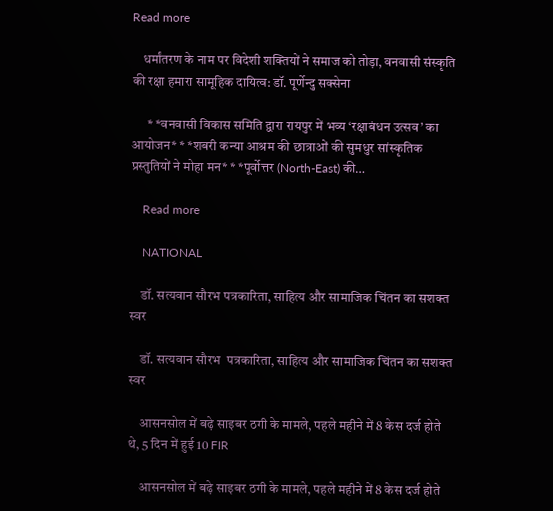Read more

    धर्मांतरण के नाम पर विदेशी शक्तियों ने समाज को तोड़ा, वनवासी संस्कृति की रक्षा हमारा सामूहिक दायित्व: डॉ. पूर्णेन्दु सक्सेना

      * *वनवासी विकास समिति द्वारा रायपुर में भव्य ‘रक्षाबंधन उत्सव’ का आयोजन* * *शबरी कन्या आश्रम की छात्राओं की सुमधुर सांस्कृतिक प्रस्तुतियों ने मोहा मन* * *पूर्वोत्तर (North-East) की…

    Read more

    NATIONAL

    डॉ. सत्यवान सौरभ पत्रकारिता, साहित्य और सामाजिक चिंतन का सशक्त स्वर

    डॉ. सत्यवान सौरभ  पत्रकारिता, साहित्य और सामाजिक चिंतन का सशक्त स्वर

    आसनसोल में बढ़े साइबर ठगी के मामले, पहले महीने में 8 केस दर्ज होते थे, 5 दिन में हुई 10 FIR

    आसनसोल में बढ़े साइबर ठगी के मामले, पहले महीने में 8 केस दर्ज होते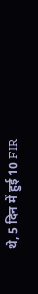थे, 5 दिन में हुई 10 FIR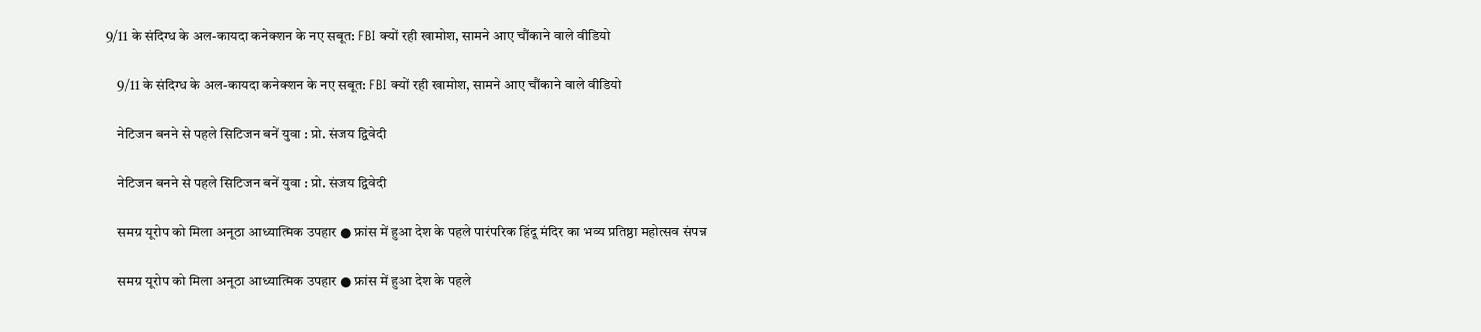9/11 के संदिग्ध के अल-कायदा कनेक्शन के नए सबूत: FBI क्यों रही खामोश, सामने आए चौंकाने वाले वीडियो

    9/11 के संदिग्ध के अल-कायदा कनेक्शन के नए सबूत: FBI क्यों रही खामोश, सामने आए चौंकाने वाले वीडियो

    नेटिजन बनने से पहले सिटिजन बनें युवा : प्रो. संजय द्विवेदी

    नेटिजन बनने से पहले सिटिजन बनें युवा : प्रो. संजय द्विवेदी

    समग्र यूरोप को मिला अनूठा आध्यात्मिक उपहार ● फ्रांस में हुआ देश के पहले पारंपरिक हिंदू मंदिर का भव्य प्रतिष्ठा महोत्सव संपन्न

    समग्र यूरोप को मिला अनूठा आध्यात्मिक उपहार ● फ्रांस में हुआ देश के पहले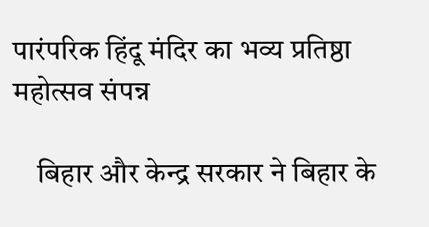पारंपरिक हिंदू मंदिर का भव्य प्रतिष्ठा महोत्सव संपन्न

    बिहार और केन्द्र सरकार ने बिहार के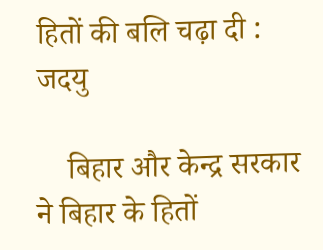हितों की बलि चढ़ा दी : जदयु

    बिहार और केन्द्र सरकार ने बिहार के हितों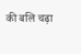की बलि चढ़ा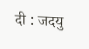दी : जदयु